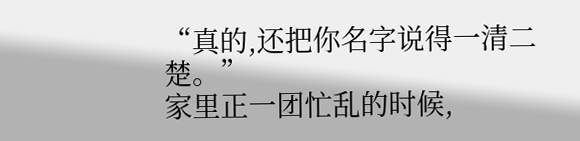“真的,还把你名字说得一清二楚。”
家里正一团忙乱的时候,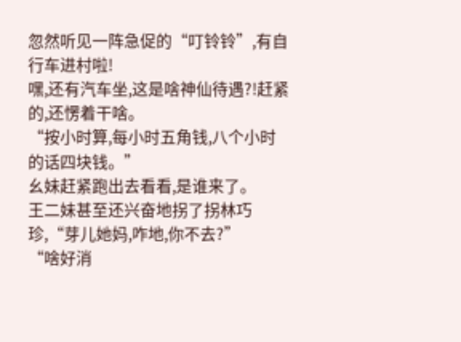忽然听见一阵急促的“叮铃铃”,有自行车进村啦!
嘿,还有汽车坐,这是啥神仙待遇?!赶紧的,还愣着干啥。
“按小时算,每小时五角钱,八个小时的话四块钱。”
幺妹赶紧跑出去看看,是谁来了。
王二妹甚至还兴奋地拐了拐林巧珍,“芽儿她妈,咋地,你不去?”
“啥好消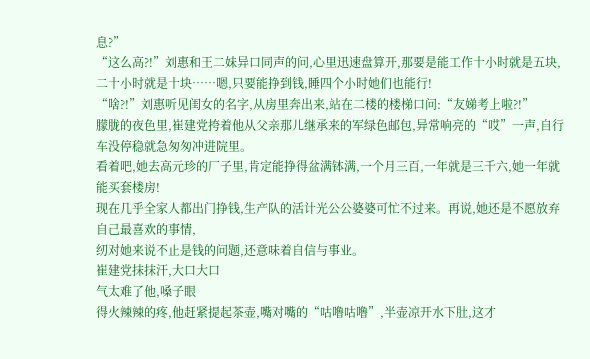息?”
“这么高?!”刘惠和王二妹异口同声的问,心里迅速盘算开,那要是能工作十小时就是五块,二十小时就是十块……嗯,只要能挣到钱,睡四个小时她们也能行!
“啥?!”刘惠听见闺女的名字,从房里奔出来,站在二楼的楼梯口问:“友娣考上啦?!”
朦胧的夜色里,崔建党挎着他从父亲那儿继承来的军绿色邮包,异常响亮的“哎”一声,自行车没停稳就急匆匆冲进院里。
看着吧,她去高元珍的厂子里,肯定能挣得盆满钵满,一个月三百,一年就是三千六,她一年就能买套楼房!
现在几乎全家人都出门挣钱,生产队的活计光公公婆婆可忙不过来。再说,她还是不愿放弃自己最喜欢的事情,
纫对她来说不止是钱的问题,还意味着自信与事业。
崔建党抹抹汗,大口大口
气太难了他,嗓子眼
得火辣辣的疼,他赶紧提起茶壶,嘴对嘴的“咕噜咕噜”,半壶凉开水下肚,这才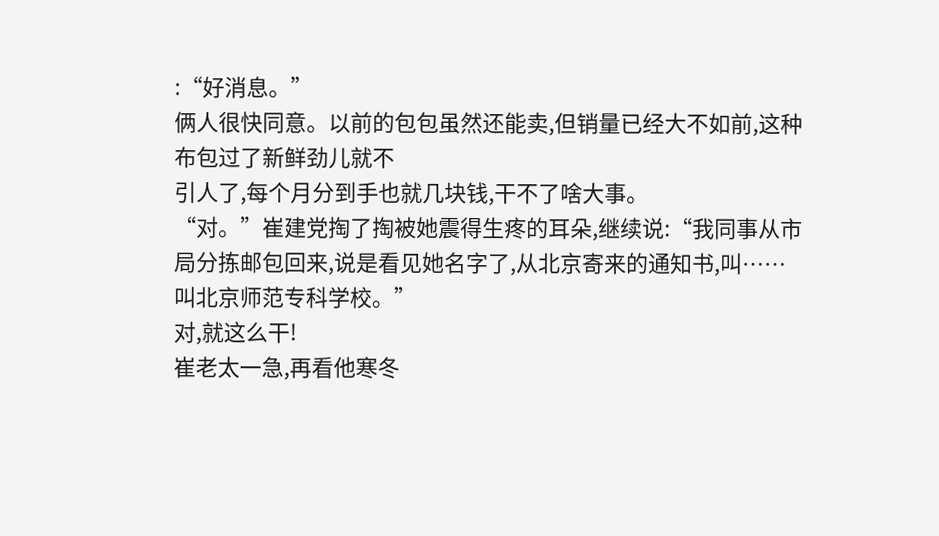:“好消息。”
俩人很快同意。以前的包包虽然还能卖,但销量已经大不如前,这种布包过了新鲜劲儿就不
引人了,每个月分到手也就几块钱,干不了啥大事。
“对。”崔建党掏了掏被她震得生疼的耳朵,继续说:“我同事从市局分拣邮包回来,说是看见她名字了,从北京寄来的通知书,叫……叫北京师范专科学校。”
对,就这么干!
崔老太一急,再看他寒冬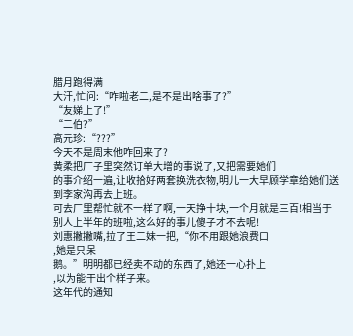腊月跑得满
大汗,忙问:“咋啦老二,是不是出啥事了?”
“友娣上了!”
“二伯?”
高元珍:“???”
今天不是周末他咋回来了?
黄柔把厂子里突然订单大增的事说了,又把需要她们
的事介绍一遍,让收拾好两套换洗衣物,明儿一大早顾学章给她们送到李家沟再去上班。
可去厂里帮忙就不一样了啊,一天挣十块,一个月就是三百!相当于别人上半年的班啦,这么好的事儿傻子才不去呢!
刘惠撇撇嘴,拉了王二妹一把,“你不用跟她浪费口
,她是只呆
鹅。”明明都已经卖不动的东西了,她还一心扑上
,以为能干出个样子来。
这年代的通知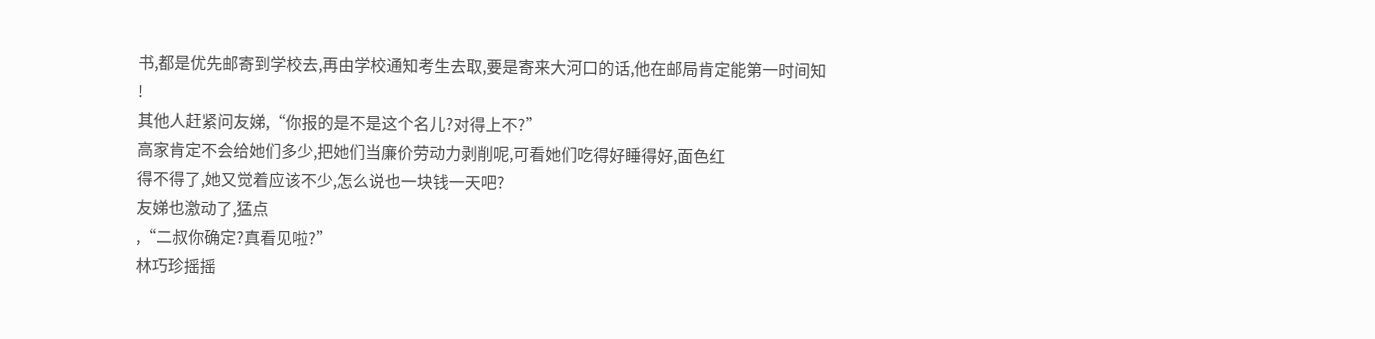书,都是优先邮寄到学校去,再由学校通知考生去取,要是寄来大河口的话,他在邮局肯定能第一时间知
!
其他人赶紧问友娣,“你报的是不是这个名儿?对得上不?”
高家肯定不会给她们多少,把她们当廉价劳动力剥削呢,可看她们吃得好睡得好,面色红
得不得了,她又觉着应该不少,怎么说也一块钱一天吧?
友娣也激动了,猛点
,“二叔你确定?真看见啦?”
林巧珍摇摇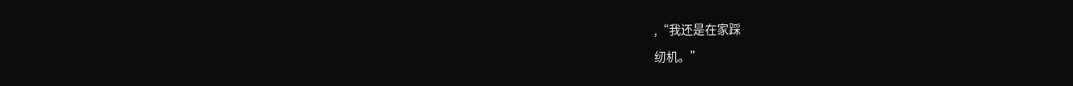,“我还是在家踩
纫机。”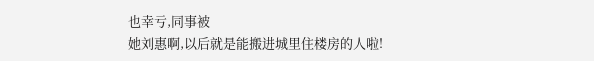也幸亏,同事被
她刘惠啊,以后就是能搬进城里住楼房的人啦!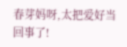春芽妈呀,太把爱好当回事了!